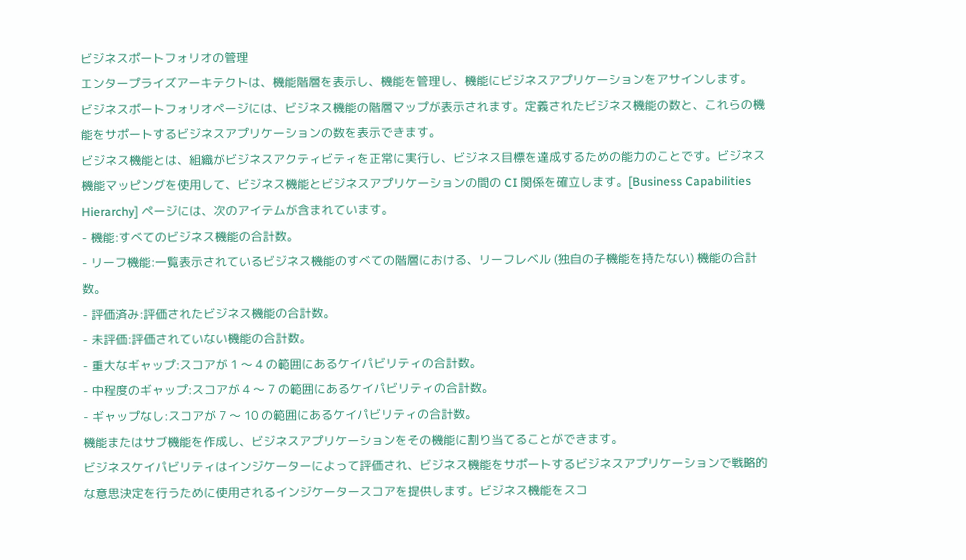ビジネスポートフォリオの管理
エンタープライズアーキテクトは、機能階層を表示し、機能を管理し、機能にビジネスアプリケーションをアサインします。
ビジネスポートフォリオページには、ビジネス機能の階層マップが表示されます。定義されたビジネス機能の数と、これらの機能をサポートするビジネスアプリケーションの数を表示できます。
ビジネス機能とは、組織がビジネスアクティビティを正常に実行し、ビジネス目標を達成するための能力のことです。ビジネス機能マッピングを使用して、ビジネス機能とビジネスアプリケーションの間の CI 関係を確立します。[Business Capabilities Hierarchy] ページには、次のアイテムが含まれています。
- 機能:すべてのビジネス機能の合計数。
- リーフ機能:一覧表示されているビジネス機能のすべての階層における、リーフレベル (独自の子機能を持たない) 機能の合計数。
- 評価済み:評価されたビジネス機能の合計数。
- 未評価:評価されていない機能の合計数。
- 重大なギャップ:スコアが 1 〜 4 の範囲にあるケイパビリティの合計数。
- 中程度のギャップ:スコアが 4 〜 7 の範囲にあるケイパビリティの合計数。
- ギャップなし:スコアが 7 〜 10 の範囲にあるケイパビリティの合計数。
機能またはサブ機能を作成し、ビジネスアプリケーションをその機能に割り当てることができます。
ビジネスケイパビリティはインジケーターによって評価され、ビジネス機能をサポートするビジネスアプリケーションで戦略的な意思決定を行うために使用されるインジケータースコアを提供します。ビジネス機能をスコ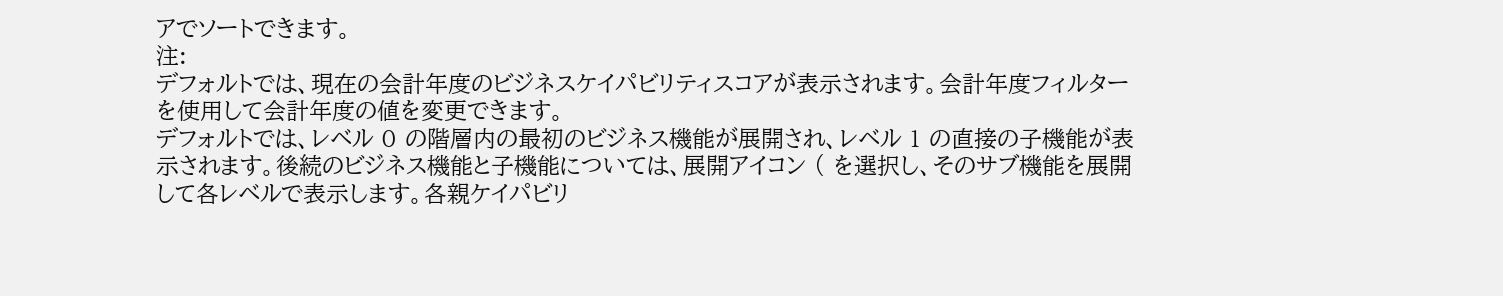アでソートできます。
注:
デフォルトでは、現在の会計年度のビジネスケイパビリティスコアが表示されます。会計年度フィルターを使用して会計年度の値を変更できます。
デフォルトでは、レベル 0 の階層内の最初のビジネス機能が展開され、レベル 1 の直接の子機能が表示されます。後続のビジネス機能と子機能については、展開アイコン ( を選択し、そのサブ機能を展開して各レベルで表示します。各親ケイパビリ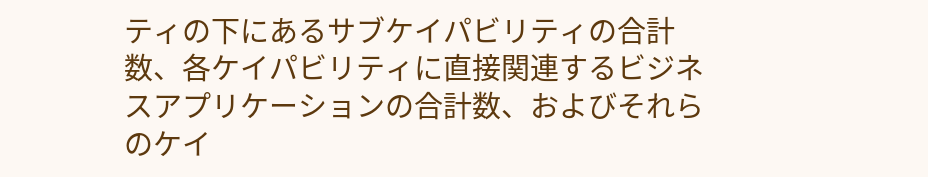ティの下にあるサブケイパビリティの合計数、各ケイパビリティに直接関連するビジネスアプリケーションの合計数、およびそれらのケイ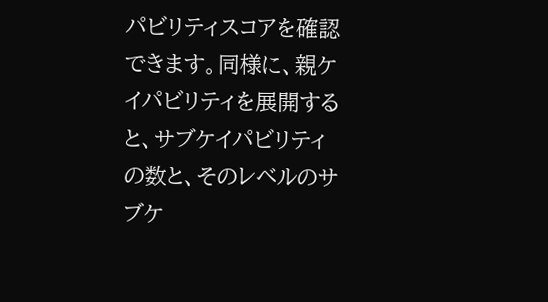パビリティスコアを確認できます。同様に、親ケイパビリティを展開すると、サブケイパビリティの数と、そのレベルのサブケ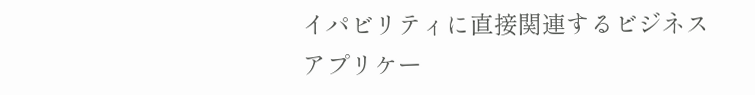イパビリティに直接関連するビジネスアプリケー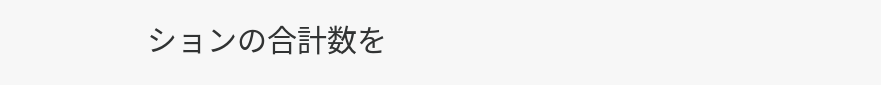ションの合計数を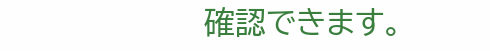確認できます。